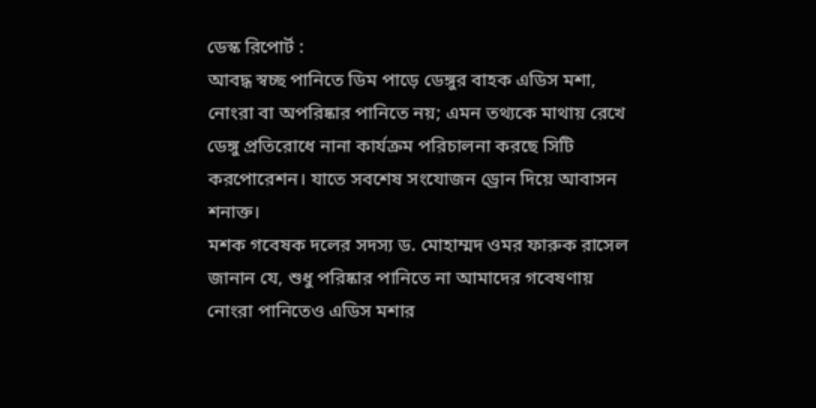ডেস্ক রিপোর্ট :
আবদ্ধ স্বচ্ছ পানিতে ডিম পাড়ে ডেঙ্গুর বাহক এডিস মশা, নোংরা বা অপরিষ্কার পানিতে নয়; এমন তথ্যকে মাথায় রেখে ডেঙ্গু প্রতিরোধে নানা কার্যক্রম পরিচালনা করছে সিটি করপোরেশন। যাতে সবশেষ সংযোজন ড্রোন দিয়ে আবাসন শনাক্ত।
মশক গবেষক দলের সদস্য ড. মোহাম্মদ ওমর ফারুক রাসেল জানান যে, শুধু পরিষ্কার পানিতে না আমাদের গবেষণায় নোংরা পানিতেও এডিস মশার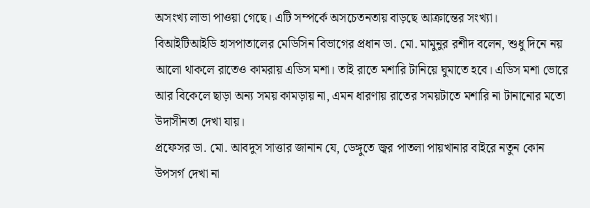অসংখ্য লাভা পাওয়া গেছে। এটি সম্পর্কে অসচেতনতায় বাড়ছে আক্রান্তের সংখ্যা।
বিআইটিআইডি হাসপাতালের মেডিসিন বিভাগের প্রধান ডা. মো. মামুনুর রশীদ বলেন, শুধু দিনে নয় আলো থাকলে রাতেও কামরায় এডিস মশা। তাই রাতে মশারি টানিয়ে ঘুমাতে হবে। এডিস মশা ভোরে আর বিকেলে ছাড়া অন্য সময় কামড়ায় না, এমন ধারণায় রাতের সময়টাতে মশারি না টানানোর মতো উদাসীনতা দেখা যায়।
প্রফেসর ডা. মো. আবদুস সাত্তার জানান যে, ডেঙ্গুতে জ্বর পাতলা পায়খানার বাইরে নতুন কোন উপসর্গ দেখা না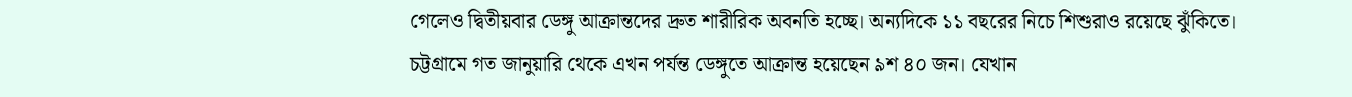গেলেও দ্বিতীয়বার ডেঙ্গু আক্রান্তদের দ্রুত শারীরিক অবনতি হচ্ছে। অন্যদিকে ১১ বছরের নিচে শিশুরাও রয়েছে ঝুঁকিতে।
চট্টগ্রামে গত জানুয়ারি থেকে এখন পর্যন্ত ডেঙ্গুতে আক্রান্ত হয়েছেন ৯শ ৪০ জন। যেখান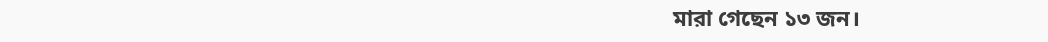মারা গেছেন ১৩ জন।